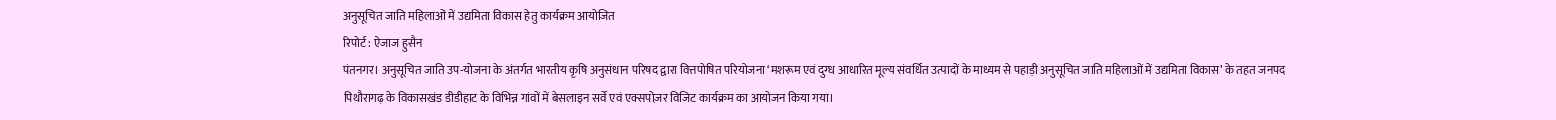अनुसूचित जाति महिलाओं में उद्यमिता विकास हेतु कार्यक्रम आयोजित
रिपोर्ट : ऐजाज हुसैन
पंतनगर। अनुसूचित जाति उप-योजना के अंतर्गत भारतीय कृषि अनुसंधान परिषद द्वारा वित्तपोषित परियोजना ‘मशरूम एवं दुग्ध आधारित मूल्य संवर्धित उत्पादों के माध्यम से पहाड़ी अनुसूचित जाति महिलाओं में उद्यमिता विकास’ के तहत जनपद पिथौरागढ़ के विकासखंड डीडीहाट के विभिन्न गांवों में बेसलाइन सर्वे एवं एक्सपोज़र विजिट कार्यक्रम का आयोजन किया गया।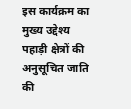इस कार्यक्रम का मुख्य उद्देश्य पहाड़ी क्षेत्रों की अनुसूचित जाति की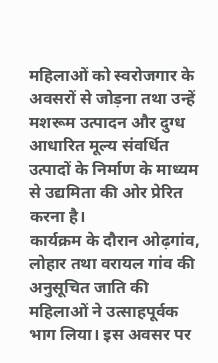महिलाओं को स्वरोजगार के अवसरों से जोड़ना तथा उन्हें मशरूम उत्पादन और दुग्ध आधारित मूल्य संवर्धित उत्पादों के निर्माण के माध्यम से उद्यमिता की ओर प्रेरित करना है।
कार्यक्रम के दौरान ओढ़गांव, लोहार तथा वरायल गांव की अनुसूचित जाति की महिलाओं ने उत्साहपूर्वक भाग लिया। इस अवसर पर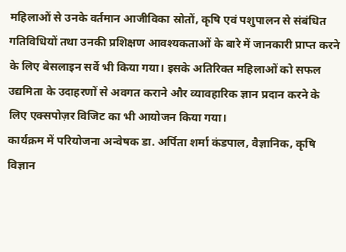महिलाओं से उनके वर्तमान आजीविका स्रोतों, कृषि एवं पशुपालन से संबंधित गतिविधियों तथा उनकी प्रशिक्षण आवश्यकताओं के बारे में जानकारी प्राप्त करने के लिए बेसलाइन सर्वे भी किया गया। इसके अतिरिक्त महिलाओं को सफल उद्यमिता के उदाहरणों से अवगत कराने और व्यावहारिक ज्ञान प्रदान करने के लिए एक्सपोज़र विजिट का भी आयोजन किया गया।
कार्यक्रम में परियोजना अन्वेषक डा. अर्पिता शर्मा कंडपाल, वैज्ञानिक, कृषि विज्ञान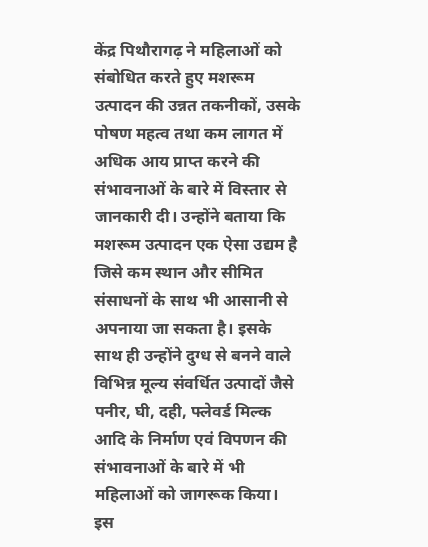केंद्र पिथौरागढ़ ने महिलाओं को संबोधित करते हुए मशरूम उत्पादन की उन्नत तकनीकों, उसके पोषण महत्व तथा कम लागत में अधिक आय प्राप्त करने की संभावनाओं के बारे में विस्तार से जानकारी दी। उन्होंने बताया कि मशरूम उत्पादन एक ऐसा उद्यम है जिसे कम स्थान और सीमित संसाधनों के साथ भी आसानी से अपनाया जा सकता है। इसके साथ ही उन्होंने दुग्ध से बनने वाले विभिन्न मूल्य संवर्धित उत्पादों जैसे पनीर, घी, दही, फ्लेवर्ड मिल्क आदि के निर्माण एवं विपणन की संभावनाओं के बारे में भी महिलाओं को जागरूक किया।
इस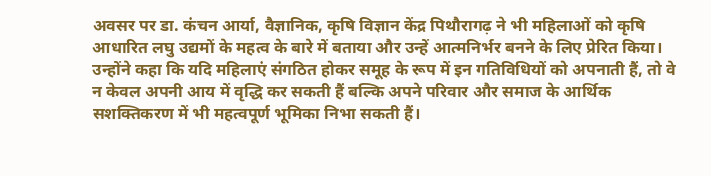अवसर पर डा. कंचन आर्या, वैज्ञानिक, कृषि विज्ञान केंद्र पिथौरागढ़ ने भी महिलाओं को कृषि आधारित लघु उद्यमों के महत्व के बारे में बताया और उन्हें आत्मनिर्भर बनने के लिए प्रेरित किया। उन्होंने कहा कि यदि महिलाएं संगठित होकर समूह के रूप में इन गतिविधियों को अपनाती हैं, तो वे न केवल अपनी आय में वृद्धि कर सकती हैं बल्कि अपने परिवार और समाज के आर्थिक सशक्तिकरण में भी महत्वपूर्ण भूमिका निभा सकती हैं।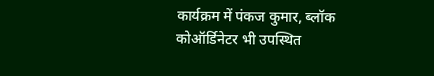कार्यक्रम में पंकज कुमार, ब्लॉक कोऑर्डिनेटर भी उपस्थित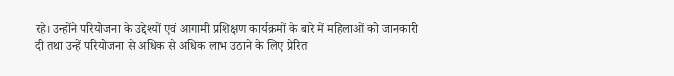रहे। उन्होंने परियोजना के उद्देश्यों एवं आगामी प्रशिक्षण कार्यक्रमों के बारे में महिलाओं को जानकारी दी तथा उन्हें परियोजना से अधिक से अधिक लाभ उठाने के लिए प्रेरित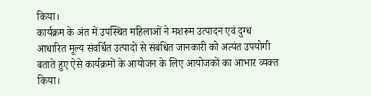किया।
कार्यक्रम के अंत में उपस्थित महिलाओं ने मशरूम उत्पादन एवं दुग्ध आधारित मूल्य संवर्धित उत्पादों से संबंधित जानकारी को अत्यंत उपयोगी बताते हुए ऐसे कार्यक्रमों के आयोजन के लिए आयोजकों का आभार व्यक्त किया।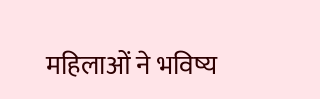महिलाओं ने भविष्य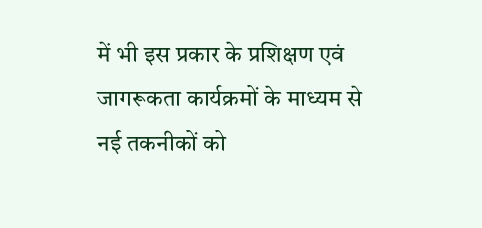में भी इस प्रकार के प्रशिक्षण एवं जागरूकता कार्यक्रमों के माध्यम से नई तकनीकों को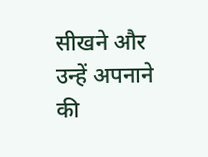सीखने और उन्हें अपनाने की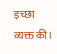इच्छा व्यक्त की।